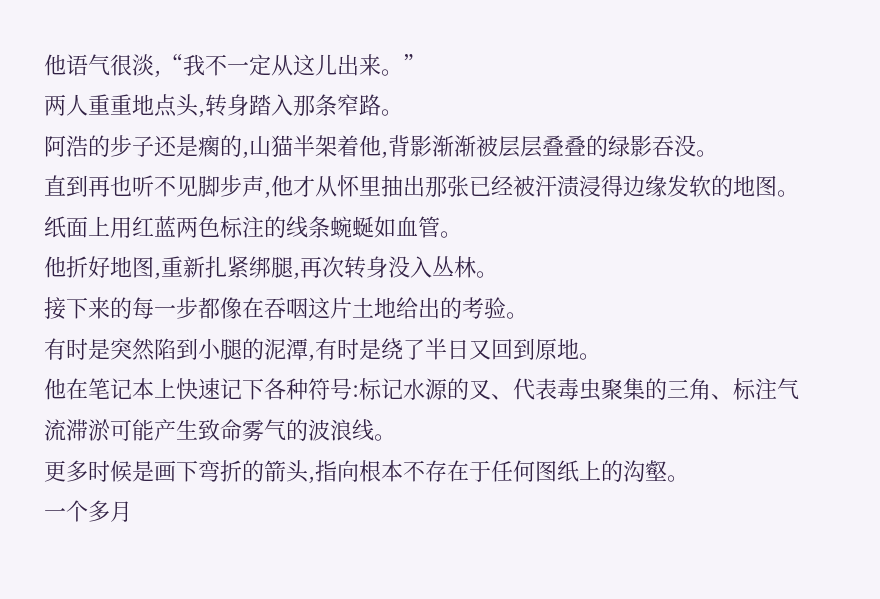他语气很淡,“我不一定从这儿出来。”
两人重重地点头,转身踏入那条窄路。
阿浩的步子还是瘸的,山猫半架着他,背影渐渐被层层叠叠的绿影吞没。
直到再也听不见脚步声,他才从怀里抽出那张已经被汗渍浸得边缘发软的地图。
纸面上用红蓝两色标注的线条蜿蜒如血管。
他折好地图,重新扎紧绑腿,再次转身没入丛林。
接下来的每一步都像在吞咽这片土地给出的考验。
有时是突然陷到小腿的泥潭,有时是绕了半日又回到原地。
他在笔记本上快速记下各种符号:标记水源的叉、代表毒虫聚集的三角、标注气流滞淤可能产生致命雾气的波浪线。
更多时候是画下弯折的箭头,指向根本不存在于任何图纸上的沟壑。
一个多月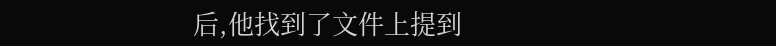后,他找到了文件上提到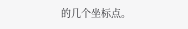的几个坐标点。